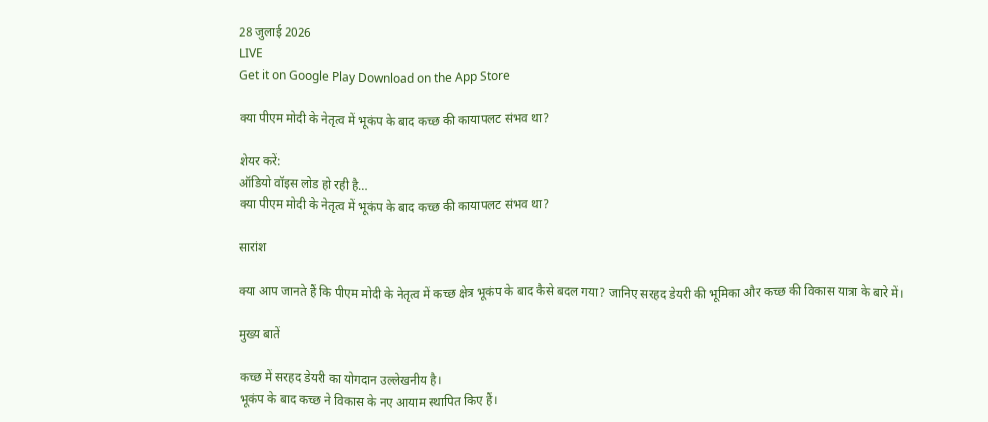28 जुलाई 2026
LIVE
Get it on Google Play Download on the App Store

क्या पीएम मोदी के नेतृत्व में भूकंप के बाद कच्छ की कायापलट संभव था?

शेयर करें:
ऑडियो वॉइस लोड हो रही है…
क्या पीएम मोदी के नेतृत्व में भूकंप के बाद कच्छ की कायापलट संभव था?

सारांश

क्या आप जानते हैं कि पीएम मोदी के नेतृत्व में कच्छ क्षेत्र भूकंप के बाद कैसे बदल गया? जानिए सरहद डेयरी की भूमिका और कच्छ की विकास यात्रा के बारे में।

मुख्य बातें

कच्छ में सरहद डेयरी का योगदान उल्लेखनीय है।
भूकंप के बाद कच्छ ने विकास के नए आयाम स्थापित किए हैं।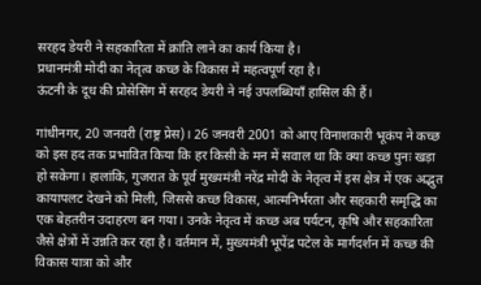सरहद डेयरी ने सहकारिता में क्रांति लाने का कार्य किया है।
प्रधानमंत्री मोदी का नेतृत्व कच्छ के विकास में महत्वपूर्ण रहा है।
ऊंटनी के दूध की प्रोसेसिंग में सरहद डेयरी ने नई उपलब्धियाँ हासिल की हैं।

गांधीनगर, 20 जनवरी (राष्ट्र प्रेस)। 26 जनवरी 2001 को आए विनाशकारी भूकंप ने कच्छ को इस हद तक प्रभावित किया कि हर किसी के मन में सवाल था कि क्या कच्छ पुनः खड़ा हो सकेगा। हालांकि, गुजरात के पूर्व मुख्यमंत्री नरेंद्र मोदी के नेतृत्व में इस क्षेत्र में एक अद्भुत कायापलट देखने को मिली, जिससे कच्छ विकास, आत्मनिर्भरता और सहकारी समृद्धि का एक बेहतरीन उदाहरण बन गया। उनके नेतृत्व में कच्छ अब पर्यटन, कृषि और सहकारिता जैसे क्षेत्रों में उन्नति कर रहा है। वर्तमान में, मुख्यमंत्री भूपेंद्र पटेल के मार्गदर्शन में कच्छ की विकास यात्रा को और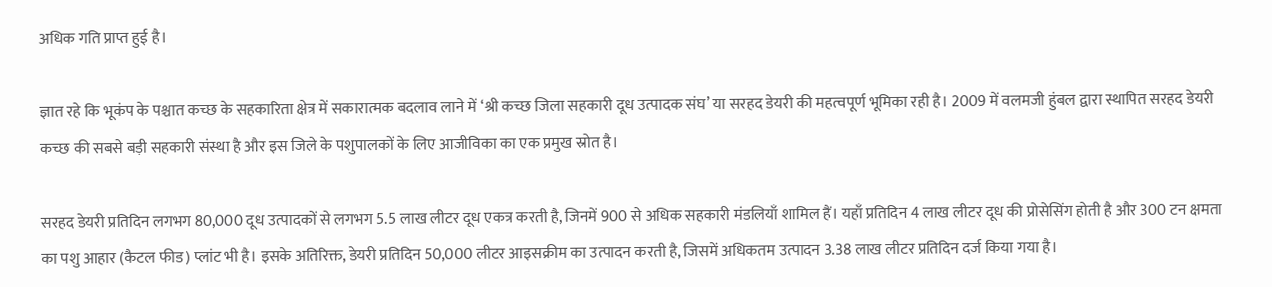अधिक गति प्राप्त हुई है।

ज्ञात रहे कि भूकंप के पश्चात कच्छ के सहकारिता क्षेत्र में सकारात्मक बदलाव लाने में ‘श्री कच्छ जिला सहकारी दूध उत्पादक संघ’ या सरहद डेयरी की महत्वपूर्ण भूमिका रही है। 2009 में वलमजी हुंबल द्वारा स्थापित सरहद डेयरी कच्छ की सबसे बड़ी सहकारी संस्था है और इस जिले के पशुपालकों के लिए आजीविका का एक प्रमुख स्रोत है।

सरहद डेयरी प्रतिदिन लगभग 80,000 दूध उत्पादकों से लगभग 5.5 लाख लीटर दूध एकत्र करती है, जिनमें 900 से अधिक सहकारी मंडलियाँ शामिल हैं। यहाँ प्रतिदिन 4 लाख लीटर दूध की प्रोसेसिंग होती है और 300 टन क्षमता का पशु आहार (कैटल फीड) प्लांट भी है। इसके अतिरिक्त, डेयरी प्रतिदिन 50,000 लीटर आइसक्रीम का उत्पादन करती है, जिसमें अधिकतम उत्पादन 3.38 लाख लीटर प्रतिदिन दर्ज किया गया है।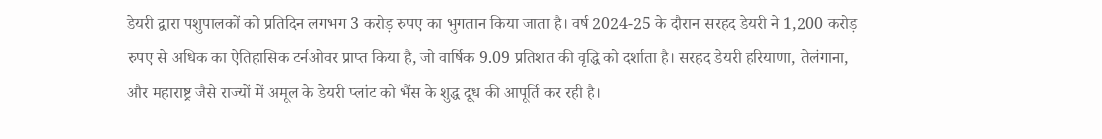डेयरी द्वारा पशुपालकों को प्रतिदिन लगभग 3 करोड़ रुपए का भुगतान किया जाता है। वर्ष 2024-25 के दौरान सरहद डेयरी ने 1,200 करोड़ रुपए से अधिक का ऐतिहासिक टर्नओवर प्राप्त किया है, जो वार्षिक 9.09 प्रतिशत की वृद्धि को दर्शाता है। सरहद डेयरी हरियाणा, तेलंगाना, और महाराष्ट्र जैसे राज्यों में अमूल के डेयरी प्लांट को भैंस के शुद्ध दूध की आपूर्ति कर रही है।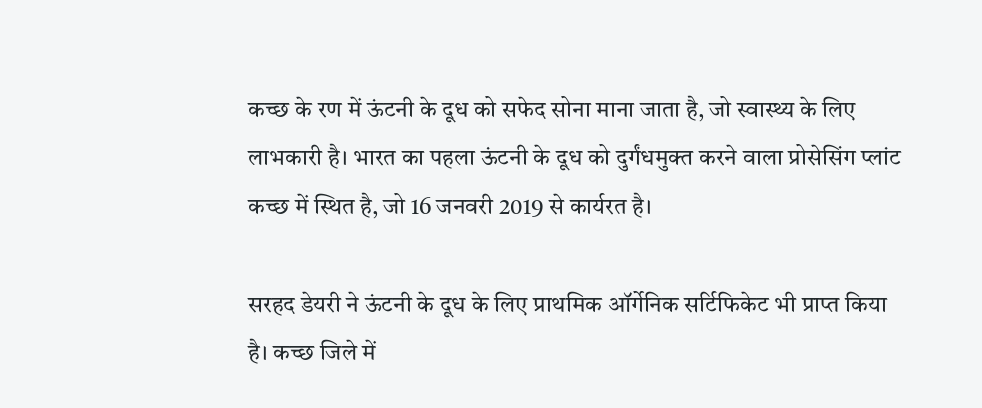कच्छ के रण में ऊंटनी के दूध को सफेद सोना माना जाता है, जो स्वास्थ्य के लिए लाभकारी है। भारत का पहला ऊंटनी के दूध को दुर्गंधमुक्त करने वाला प्रोसेसिंग प्लांट कच्छ में स्थित है, जो 16 जनवरी 2019 से कार्यरत है।

सरहद डेयरी ने ऊंटनी के दूध के लिए प्राथमिक ऑर्गेनिक सर्टिफिकेट भी प्राप्त किया है। कच्छ जिले में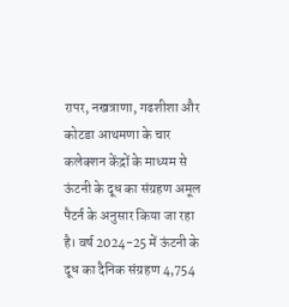रापर, नखत्राणा, गढशीशा और कोटडा आथमणा के चार कलेक्शन केंद्रों के माध्यम से ऊंटनी के दूध का संग्रहण अमूल पैटर्न के अनुसार किया जा रहा है। वर्ष 2024-25 में ऊंटनी के दूध का दैनिक संग्रहण 4,754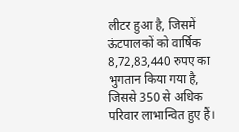लीटर हुआ है, जिसमें ऊंटपालकों को वार्षिक 8,72,83,440 रुपए का भुगतान किया गया है, जिससे 350 से अधिक परिवार लाभान्वित हुए हैं।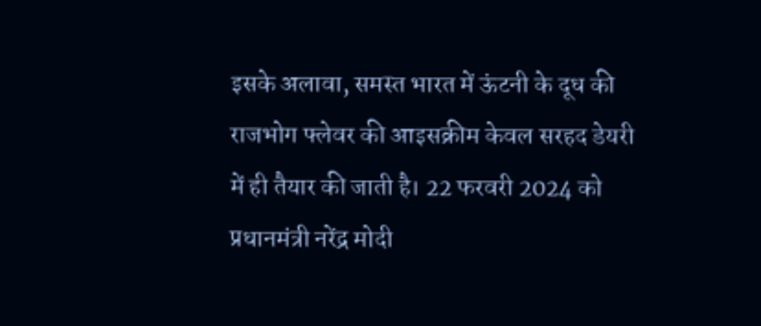इसके अलावा, समस्त भारत में ऊंटनी के दूध की राजभोग फ्लेवर की आइसक्रीम केवल सरहद डेयरी में ही तैयार की जाती है। 22 फरवरी 2024 को प्रधानमंत्री नरेंद्र मोदी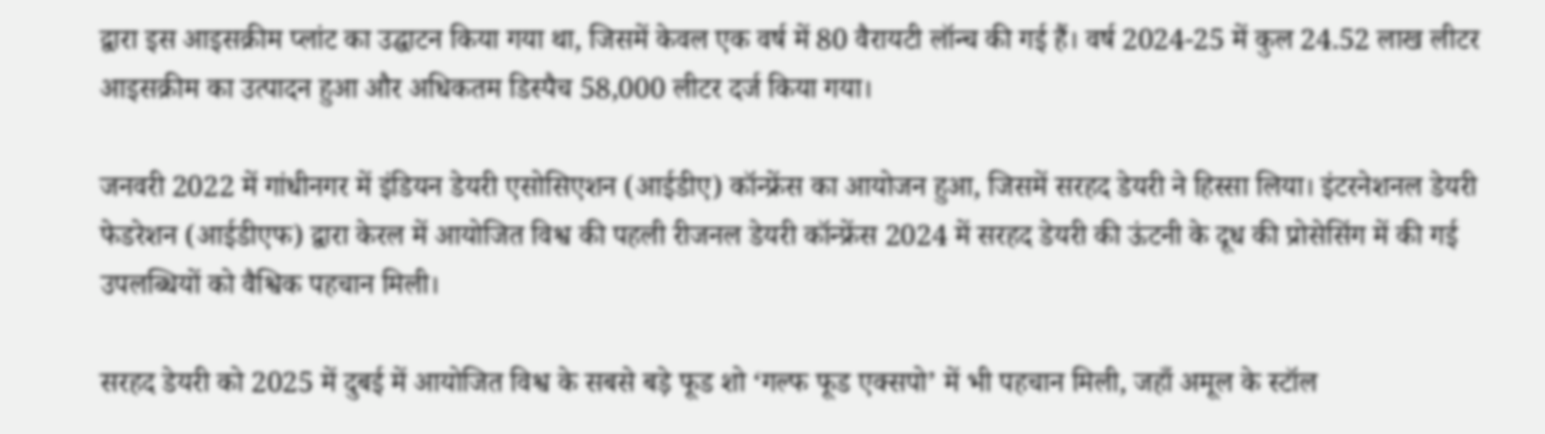द्वारा इस आइसक्रीम प्लांट का उद्घाटन किया गया था, जिसमें केवल एक वर्ष में 80 वैरायटी लॉन्च की गई हैं। वर्ष 2024-25 में कुल 24.52 लाख लीटर आइसक्रीम का उत्पादन हुआ और अधिकतम डिस्पैच 58,000 लीटर दर्ज किया गया।

जनवरी 2022 में गांधीनगर में इंडियन डेयरी एसोसिएशन (आईडीए) कॉन्फ्रेंस का आयोजन हुआ, जिसमें सरहद डेयरी ने हिस्सा लिया। इंटरनेशनल डेयरी फेडरेशन (आईडीएफ) द्वारा केरल में आयोजित विश्व की पहली रीजनल डेयरी कॉन्फ्रेंस 2024 में सरहद डेयरी की ऊंटनी के दूध की प्रोसेसिंग में की गई उपलब्धियों को वैश्विक पहचान मिली।

सरहद डेयरी को 2025 में दुबई में आयोजित विश्व के सबसे बड़े फूड शो ‘गल्फ फूड एक्सपो’ में भी पहचान मिली, जहाँ अमूल के स्टॉल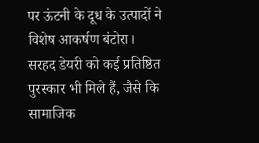पर ऊंटनी के दूध के उत्पादों ने विशेष आकर्षण बंटोरा। सरहद डेयरी को कई प्रतिष्ठित पुरस्कार भी मिले हैं, जैसे कि सामाजिक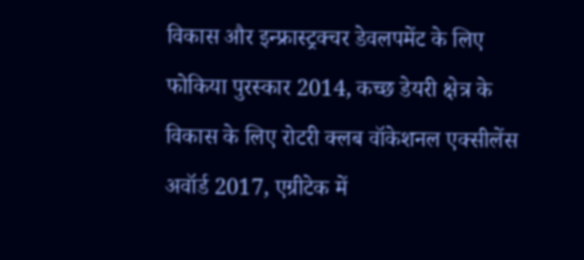विकास और इन्फ्रास्ट्रक्चर डेवलपमेंट के लिए फोकिया पुरस्कार 2014, कच्छ डेयरी क्षेत्र के विकास के लिए रोटरी क्लब वॉकेशनल एक्सीलेंस अवॉर्ड 2017, एग्रीटेक में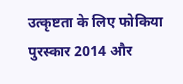उत्कृष्टता के लिए फोकिया पुरस्कार 2014 और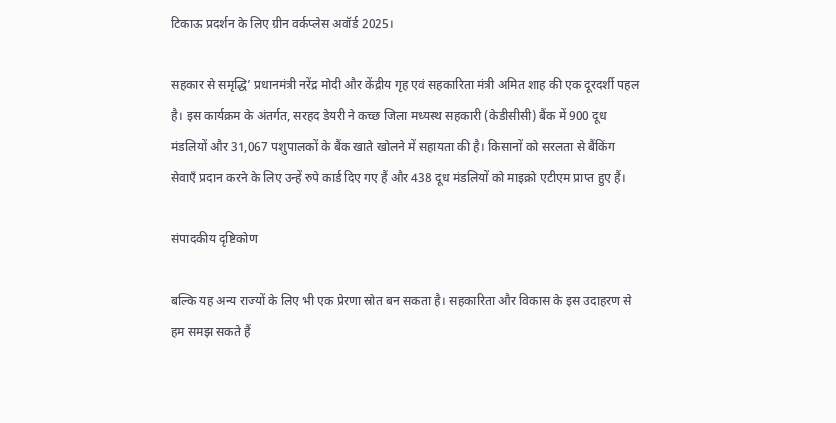टिकाऊ प्रदर्शन के लिए ग्रीन वर्कप्लेस अवॉर्ड 2025।

सहकार से समृद्धि’ प्रधानमंत्री नरेंद्र मोदी और केंद्रीय गृह एवं सहकारिता मंत्री अमित शाह की एक दूरदर्शी पहल है। इस कार्यक्रम के अंतर्गत, सरहद डेयरी ने कच्छ जिला मध्यस्थ सहकारी (केडीसीसी) बैंक में 900 दूध मंडलियों और 31,067 पशुपालकों के बैंक खाते खोलने में सहायता की है। किसानों को सरलता से बैंकिंग सेवाएँ प्रदान करने के लिए उन्हें रुपे कार्ड दिए गए हैं और 438 दूध मंडलियों को माइक्रो एटीएम प्राप्त हुए हैं।

संपादकीय दृष्टिकोण

बल्कि यह अन्य राज्यों के लिए भी एक प्रेरणा स्रोत बन सकता है। सहकारिता और विकास के इस उदाहरण से हम समझ सकते हैं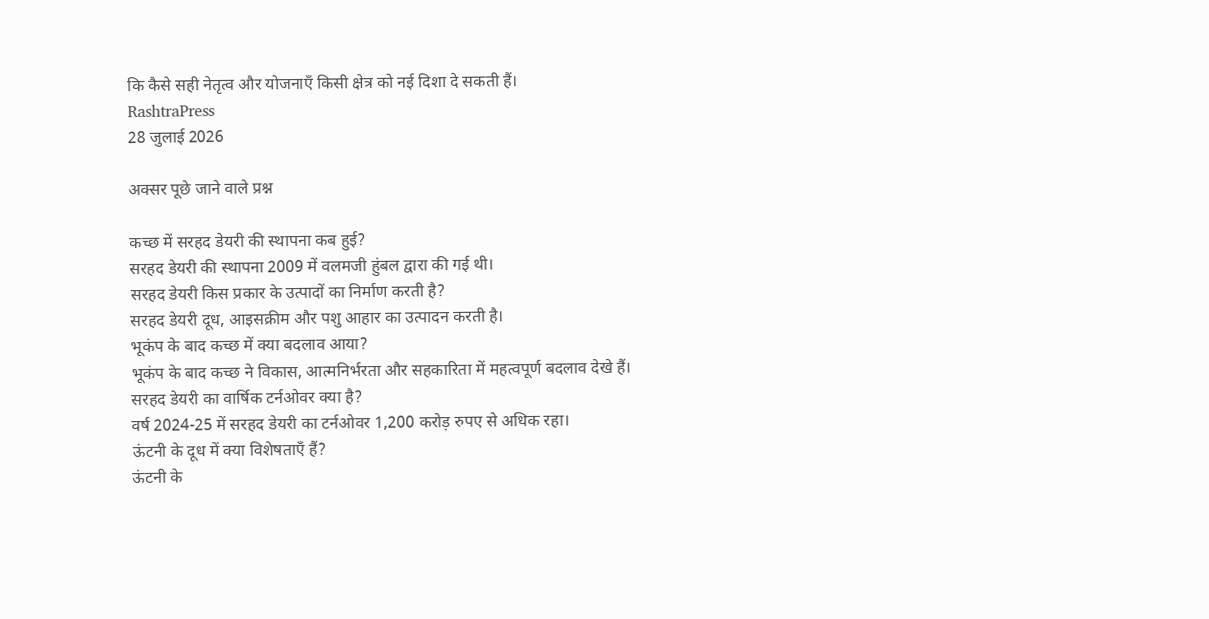कि कैसे सही नेतृत्व और योजनाएँ किसी क्षेत्र को नई दिशा दे सकती हैं।
RashtraPress
28 जुलाई 2026

अक्सर पूछे जाने वाले प्रश्न

कच्छ में सरहद डेयरी की स्थापना कब हुई?
सरहद डेयरी की स्थापना 2009 में वलमजी हुंबल द्वारा की गई थी।
सरहद डेयरी किस प्रकार के उत्पादों का निर्माण करती है?
सरहद डेयरी दूध, आइसक्रीम और पशु आहार का उत्पादन करती है।
भूकंप के बाद कच्छ में क्या बदलाव आया?
भूकंप के बाद कच्छ ने विकास, आत्मनिर्भरता और सहकारिता में महत्वपूर्ण बदलाव देखे हैं।
सरहद डेयरी का वार्षिक टर्नओवर क्या है?
वर्ष 2024-25 में सरहद डेयरी का टर्नओवर 1,200 करोड़ रुपए से अधिक रहा।
ऊंटनी के दूध में क्या विशेषताएँ हैं?
ऊंटनी के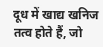दूध में खाद्य खनिज तत्व होते हैं, जो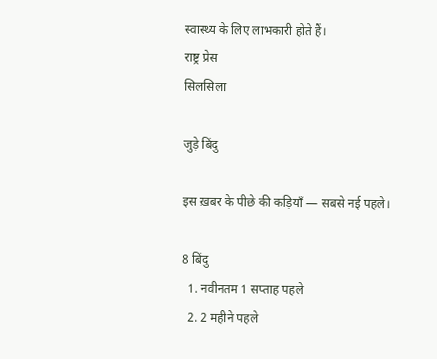स्वास्थ्य के लिए लाभकारी होते हैं।
राष्ट्र प्रेस
सिलसिला

जुड़े बिंदु

इस ख़बर के पीछे की कड़ियाँ — सबसे नई पहले।

8 बिंदु
  1. नवीनतम 1 सप्ताह पहले
  2. 2 महीने पहले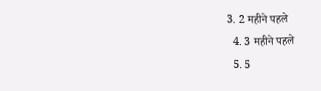3. 2 महीने पहले
  4. 3 महीने पहले
  5. 5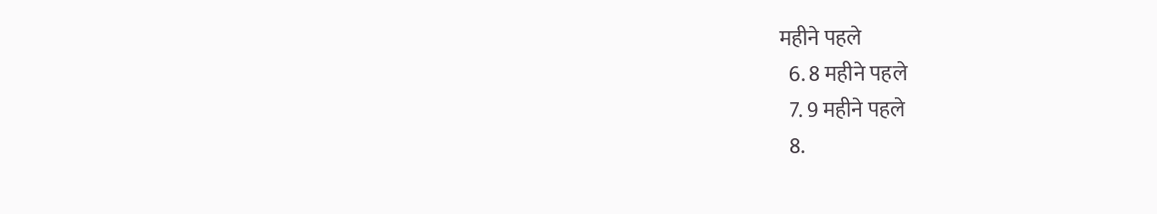महीने पहले
  6. 8 महीने पहले
  7. 9 महीने पहले
  8.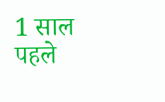1 साल पहले